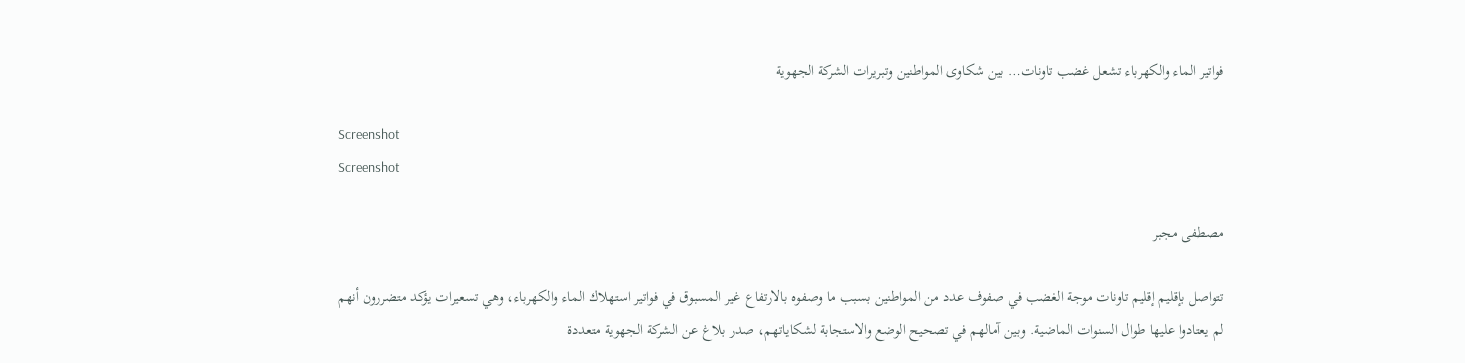فواتير الماء والكهرباء تشعل غضب تاونات… بين شكاوى المواطنين وتبريرات الشركة الجهوية

Screenshot
Screenshot

مصطفى مجبر

تتواصل بإقليم إقليم تاونات موجة الغضب في صفوف عدد من المواطنين بسبب ما وصفوه بالارتفاع غير المسبوق في فواتير استهلاك الماء والكهرباء، وهي تسعيرات يؤكد متضررون أنهم لم يعتادوا عليها طوال السنوات الماضية. وبين آمالهم في تصحيح الوضع والاستجابة لشكاياتهم، صدر بلاغ عن الشركة الجهوية متعددة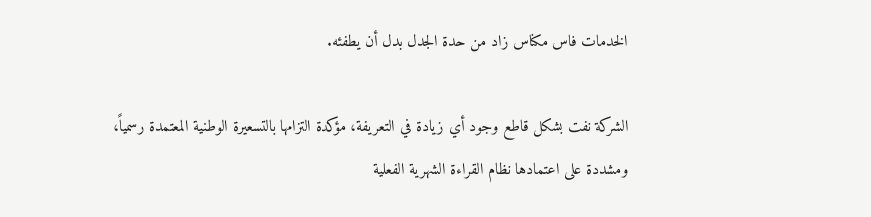الخدمات فاس مكناس زاد من حدة الجدل بدل أن يطفئه.

الشركة نفت بشكل قاطع وجود أي زيادة في التعريفة، مؤكدة التزامها بالتسعيرة الوطنية المعتمدة رسمياً، ومشددة على اعتمادها نظام القراءة الشهرية الفعلية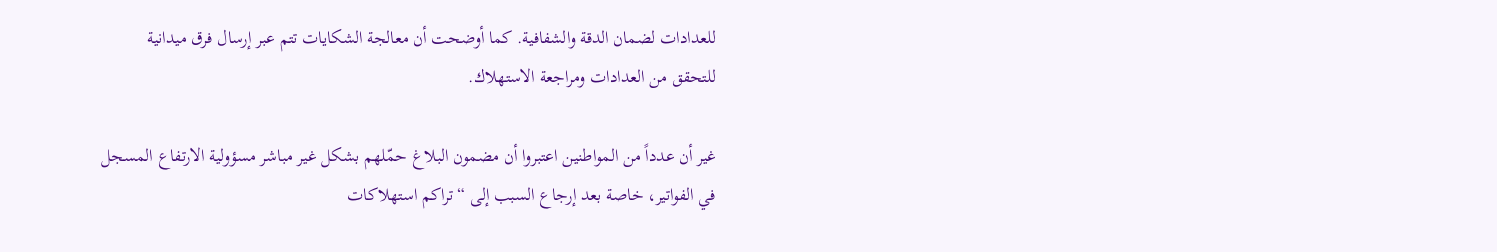للعدادات لضمان الدقة والشفافية. كما أوضحت أن معالجة الشكايات تتم عبر إرسال فرق ميدانية للتحقق من العدادات ومراجعة الاستهلاك.

غير أن عدداً من المواطنين اعتبروا أن مضمون البلاغ حمّلهم بشكل غير مباشر مسؤولية الارتفاع المسجل في الفواتير، خاصة بعد إرجاع السبب إلى “تراكم استهلاكات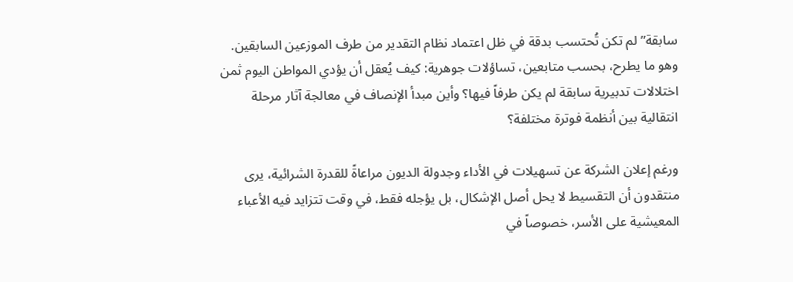سابقة” لم تكن تُحتسب بدقة في ظل اعتماد نظام التقدير من طرف الموزعين السابقين. وهو ما يطرح، بحسب متابعين، تساؤلات جوهرية: كيف يُعقل أن يؤدي المواطن اليوم ثمن اختلالات تدبيرية سابقة لم يكن طرفاً فيها؟ وأين مبدأ الإنصاف في معالجة آثار مرحلة انتقالية بين أنظمة فوترة مختلفة؟

ورغم إعلان الشركة عن تسهيلات في الأداء وجدولة الديون مراعاةً للقدرة الشرائية، يرى منتقدون أن التقسيط لا يحل أصل الإشكال، بل يؤجله فقط، في وقت تتزايد فيه الأعباء المعيشية على الأسر، خصوصاً في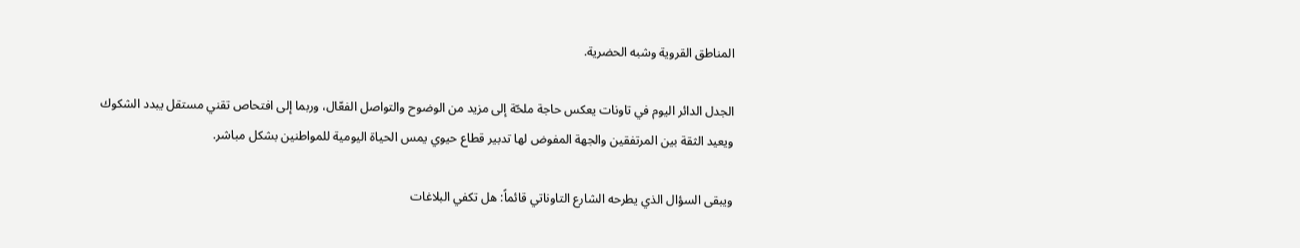المناطق القروية وشبه الحضرية.

الجدل الدائر اليوم في تاونات يعكس حاجة ملحّة إلى مزيد من الوضوح والتواصل الفعّال، وربما إلى افتحاص تقني مستقل يبدد الشكوك ويعيد الثقة بين المرتفقين والجهة المفوض لها تدبير قطاع حيوي يمس الحياة اليومية للمواطنين بشكل مباشر.

ويبقى السؤال الذي يطرحه الشارع التاوناتي قائماً: هل تكفي البلاغات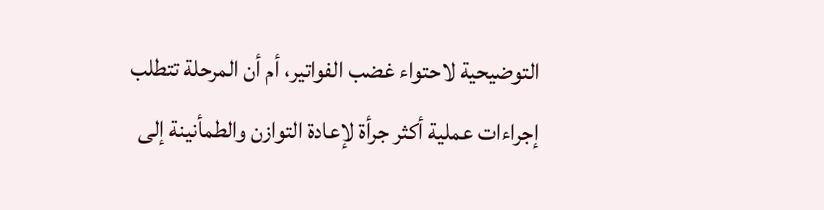التوضيحية لاحتواء غضب الفواتير، أم أن المرحلة تتطلب إجراءات عملية أكثر جرأة لإعادة التوازن والطمأنينة إلى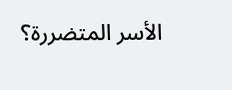الأسر المتضررة؟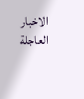الاخبار العاجلة